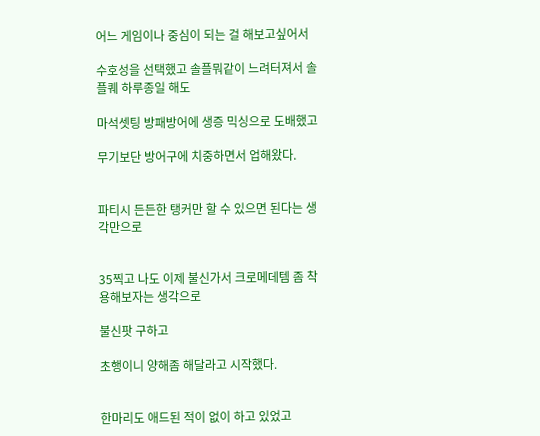어느 게임이나 중심이 되는 걸 해보고싶어서

수호성을 선택했고 솔플뭐같이 느려터져서 솔플퀘 하루종일 해도

마석셋팅 방패방어에 생증 믹싱으로 도배했고

무기보단 방어구에 치중하면서 업해왔다.


파티시 든든한 탱커만 할 수 있으면 된다는 생각만으로


35찍고 나도 이제 불신가서 크로메데템 좀 착용해보자는 생각으로

불신팟 구하고

초행이니 양해좀 해달라고 시작했다.


한마리도 애드된 적이 없이 하고 있었고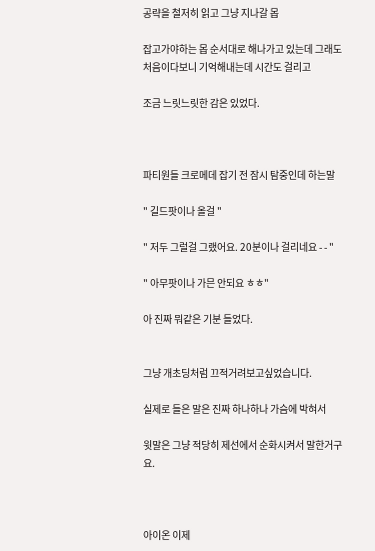공략을 철저히 읽고 그냥 지나갈 몹

잡고가야하는 몹 순서대로 해나가고 있는데 그래도 처음이다보니 기억해내는데 시간도 걸리고

조금 느릿느릿한 감은 있었다.



파티원들 크로메데 잡기 전 잠시 탐중인데 하는말

" 길드팟이나 올걸 "

" 저두 그럴걸 그랬어요. 20분이나 걸리네요 - - "

" 아무팟이나 가믄 안되요 ㅎㅎ"

아 진짜 뭐같은 기분 들었다.


그냥 개초딩처럼 끄적거려보고싶었습니다.

실제로 들은 말은 진짜 하나하나 가슴에 박혀서

윗말은 그냥 적당히 제선에서 순화시켜서 말한거구요.



아이온 이제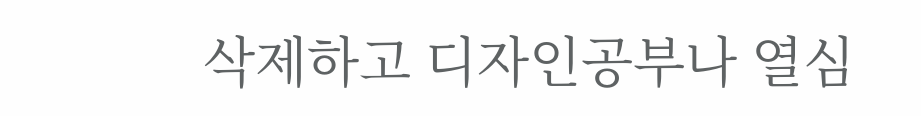삭제하고 디자인공부나 열심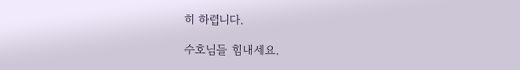히 하렵니다.

수호님들 힘내세요.